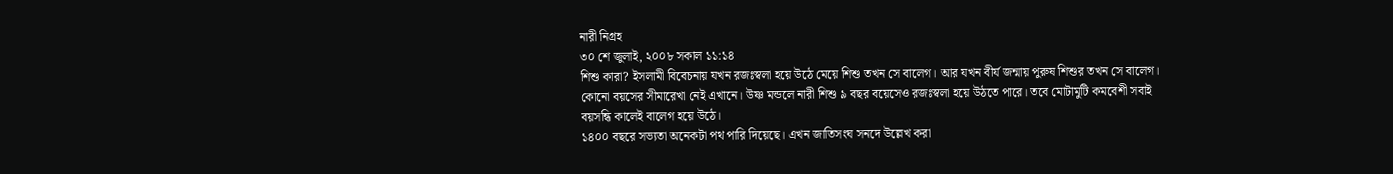নারী নিগ্রহ
৩০ শে জুলাই, ২০০৮ সকাল ১১:১৪
শিশু কারা? ইসলামী বিবেচনায় যখন রজঃস্বলা হয়ে উঠে মেয়ে শিশু তখন সে বালেগ। আর যখন বীর্য জন্মায় পুরুষ শিশুর তখন সে বালেগ। কোনো বয়সের সীমারেখা নেই এখানে। উষ্ণ মন্ডলে নারী শিশু ৯ বছর বয়েসেও রজঃস্বলা হয়ে উঠতে পারে। তবে মোটামুটি কমবেশী সবাই বয়সন্ধি কালেই বালেগ হয়ে উঠে।
১৪০০ বছরে সভ্যতা অনেকটা পথ পারি দিয়েছে। এখন জাতিসংঘ সনদে উল্লেখ করা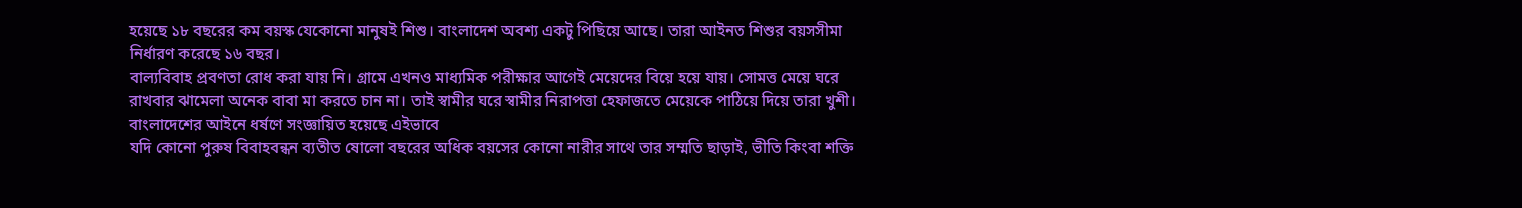হয়েছে ১৮ বছরের কম বয়স্ক যেকোনো মানুষই শিশু। বাংলাদেশ অবশ্য একটু পিছিয়ে আছে। তারা আইনত শিশুর বয়সসীমা নির্ধারণ করেছে ১৬ বছর।
বাল্যবিবাহ প্রবণতা রোধ করা যায় নি। গ্রামে এখনও মাধ্যমিক পরীক্ষার আগেই মেয়েদের বিয়ে হয়ে যায়। সোমত্ত মেয়ে ঘরে রাখবার ঝামেলা অনেক বাবা মা করতে চান না। তাই স্বামীর ঘরে স্বামীর নিরাপত্তা হেফাজতে মেয়েকে পাঠিয়ে দিয়ে তারা খুশী।
বাংলাদেশের আইনে ধর্ষণে সংজ্ঞায়িত হয়েছে এইভাবে
যদি কোনো পুরুষ বিবাহবন্ধন ব্যতীত ষোলো বছরের অধিক বয়সের কোনো নারীর সাথে তার সম্মতি ছাড়াই, ভীতি কিংবা শক্তি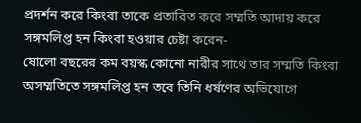প্রদর্শন করে কিংবা তাকে প্রতারিত করে সম্মতি আদায় করে সঙ্গমলিপ্ত হন কিংবা হওয়ার চেষ্টা করেন-
ষোলো বছরের কম বয়স্ক কোনো নারীর সাথে তার সম্মতি কিংবা অসম্মতিতে সঙ্গমলিপ্ত হন তবে তিনি ধর্ষণের অভিযোগে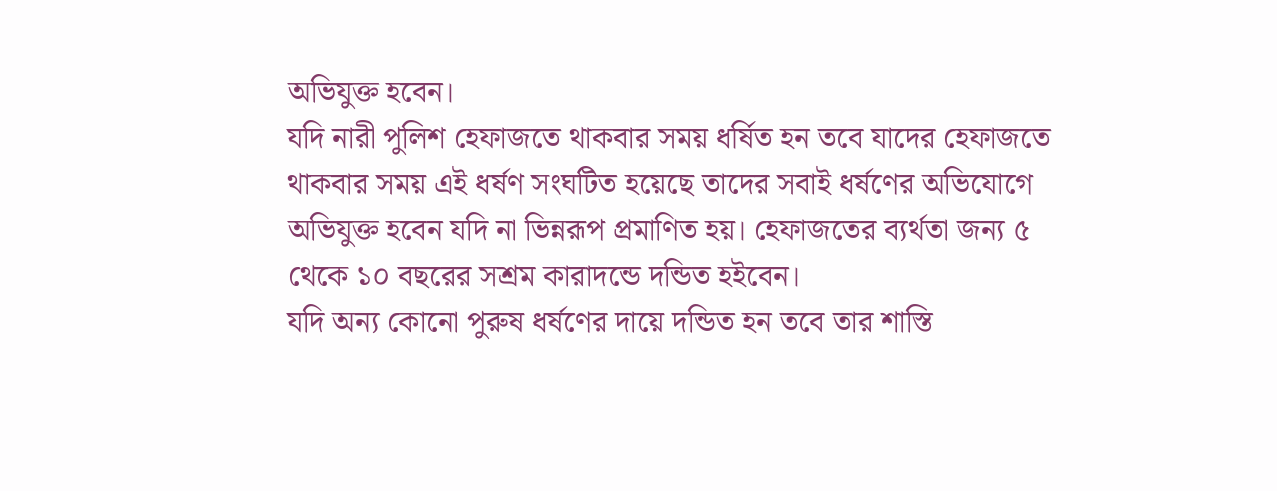অভিযুক্ত হবেন।
যদি নারী পুলিশ হেফাজতে থাকবার সময় ধর্ষিত হন তবে যাদের হেফাজতে থাকবার সময় এই ধর্ষণ সংঘটিত হয়েছে তাদের সবাই ধর্ষণের অভিযোগে অভিযুক্ত হবেন যদি না ভিন্নরূপ প্রমাণিত হয়। হেফাজতের ব্যর্থতা জন্য ৫ থেকে ১০ বছরের সশ্রম কারাদন্ডে দন্ডিত হইবেন।
যদি অন্য কোনো পুরুষ ধর্ষণের দায়ে দন্ডিত হন তবে তার শাস্তি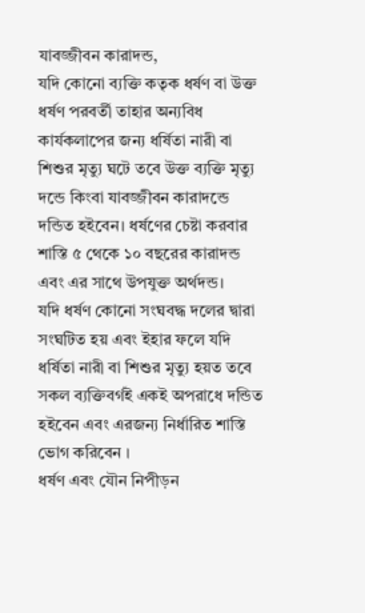যাবজ্জীবন কারাদন্ড,
যদি কোনো ব্যক্তি কতৃক ধর্ষণ বা উক্ত ধর্ষণ পরবর্তী তাহার অন্যবিধ কার্যকলাপের জন্য ধর্ষিতা নারী বা শিশুর মৃত্যু ঘটে তবে উক্ত ব্যক্তি মৃত্যু দন্ডে কিংবা যাবজ্জীবন কারাদন্ডে দন্ডিত হইবেন। ধর্ষণের চেষ্টা করবার শাস্তি ৫ থেকে ১০ বছরের কারাদন্ড এবং এর সাথে উপযুক্ত অর্থদন্ড।
যদি ধর্ষণ কোনো সংঘবদ্ধ দলের দ্বারা সংঘটিত হয় এবং ইহার ফলে যদি ধর্ষিতা নারী বা শিশুর মৃত্যু হয়ত তবে সকল ব্যক্তিবর্গই একই অপরাধে দন্ডিত হইবেন এবং এরজন্য নির্ধারিত শাস্তি ভোগ করিবেন ।
ধর্ষণ এবং যৌন নিপীড়ন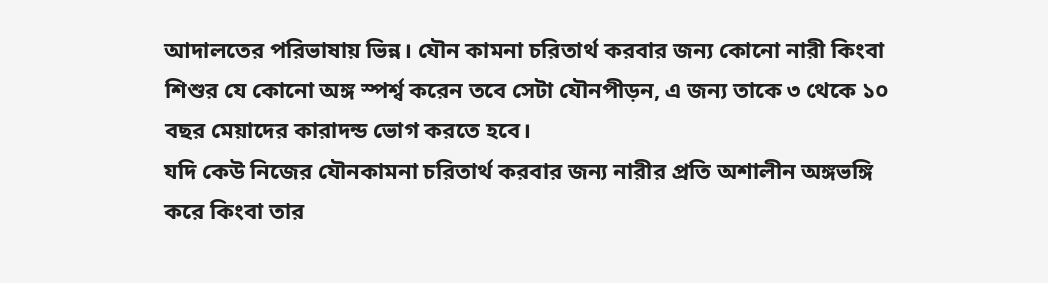আদালতের পরিভাষায় ভিন্ন। যৌন কামনা চরিতার্থ করবার জন্য কোনো নারী কিংবা শিশুর যে কোনো অঙ্গ স্পর্শ্ব করেন তবে সেটা যৌনপীড়ন, এ জন্য তাকে ৩ থেকে ১০ বছর মেয়াদের কারাদন্ড ভোগ করতে হবে।
যদি কেউ নিজের যৌনকামনা চরিতার্থ করবার জন্য নারীর প্রতি অশালীন অঙ্গভঙ্গি করে কিংবা তার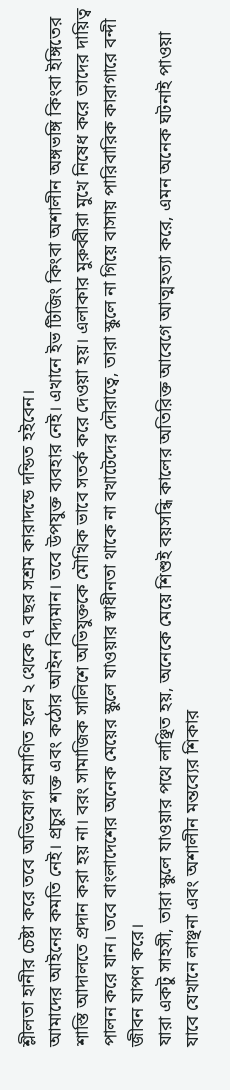শ্লীলতা হানীর চেষ্টা করে তবে অভিযোগ প্রমাণিত হলে ২ থেকে ৭ বছর সশ্রম কারাদন্ডে দন্ডিত হইবেন।
আমাদের আইনের কমতি নেই। প্রচুর শক্ত এবং কঠোর আইন বিদ্যমান। তবে উপযুক্ত ব্যবহার নেই। এখানে ইভ টিজিং কিংবা অশালীন অঙ্গভঙ্গি কিংবা ইঙ্গিতের শাস্তি আদালতে প্রদান করা হয় না। বরং সামাজিক সালিশে অভিযুক্তকে মৌখিক ভাবে সতর্ক করে দেওয়া হয়। এলাকার মুরুব্বীরা মুখে নিষেধ করে তাদের দায়িত্ব পালন করে যান। তবে বাংলাদেশের অনেক মেয়ের স্কুলে যাওয়ার স্বাধীনতা থাকে না বখাটেদের দৌরাত্বে, তারা স্কুলে না গিয়ে বাসায় পারিবারিক কারাগারে বন্দী জীবন যাপণ করে।
যারা একটু সাহসী, তারা স্কুলে যাওয়ার পথে লাঞ্ছিত হয়, অনেকে মেয়ে শিশুই বয়সন্ধি কালের অতিরিক্ত আবেগে আত্মহত্যা করে, এমন অনেক ঘটনাই পাওয়া যাবে যেখানে লাঞ্ছনা এবং অশালীন মন্তব্যের শিকার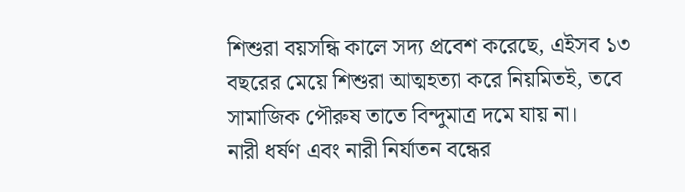শিশুরা বয়সন্ধি কালে সদ্য প্রবেশ করেছে, এইসব ১৩ বছরের মেয়ে শিশুরা আত্মহত্যা করে নিয়মিতই, তবে সামাজিক পৌরুষ তাতে বিন্দুমাত্র দমে যায় না।
নারী ধর্ষণ এবং নারী নির্যাতন বন্ধের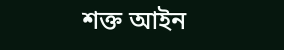শক্ত আইন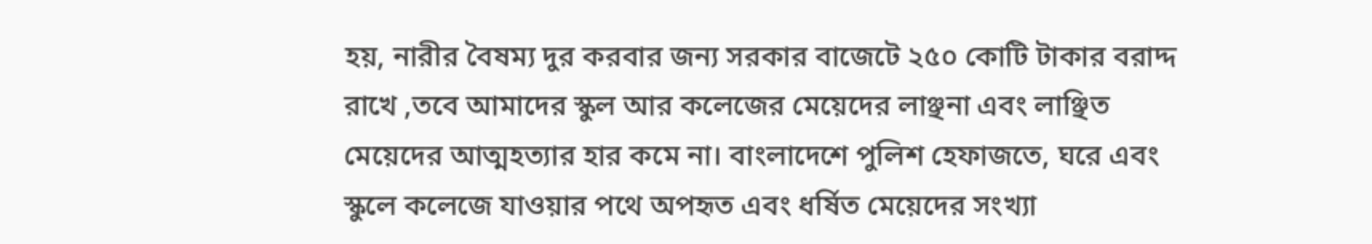হয়, নারীর বৈষম্য দুর করবার জন্য সরকার বাজেটে ২৫০ কোটি টাকার বরাদ্দ রাখে ,তবে আমাদের স্কুল আর কলেজের মেয়েদের লাঞ্ছনা এবং লাঞ্ছিত মেয়েদের আত্মহত্যার হার কমে না। বাংলাদেশে পুলিশ হেফাজতে, ঘরে এবং স্কুলে কলেজে যাওয়ার পথে অপহৃত এবং ধর্ষিত মেয়েদের সংখ্যা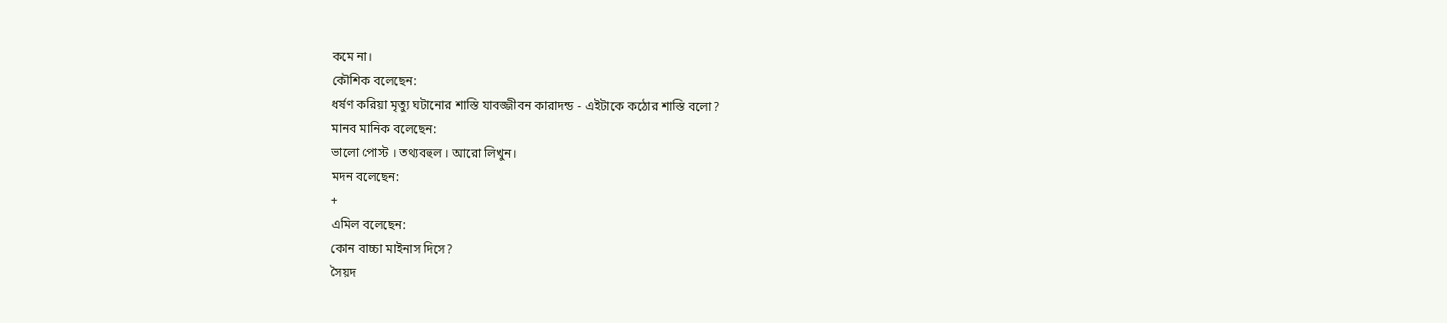কমে না।
কৌশিক বলেছেন:
ধর্ষণ করিয়া মৃত্যু ঘটানোর শাস্তি যাবজ্জীবন কারাদন্ড - এইটাকে কঠোর শাস্তি বলো?
মানব মানিক বলেছেন:
ভালো পোস্ট । তথ্যবহুল । আরো লিখুন।
মদন বলেছেন:
+
এমিল বলেছেন:
কোন বাচ্চা মাইনাস দিসে?
সৈয়দ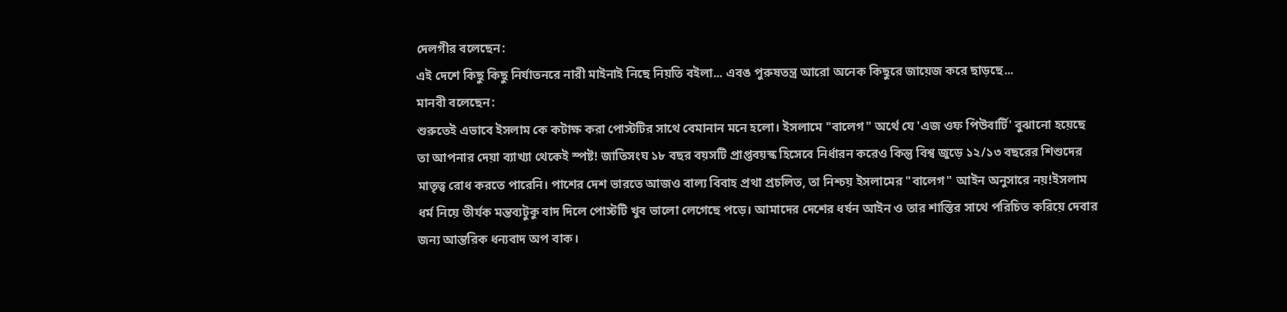দেলগীর বলেছেন:
এই দেশে কিছু কিছু নির্যাতনরে নারী মাইনাই নিছে নিয়তি বইলা... এবঙ পুরুষতন্ত্র আরো অনেক কিছুরে জায়েজ করে ছাড়ছে...
মানবী বলেছেন:
শুরুতেই এভাবে ইসলাম কে কটাক্ষ করা পোস্টটির সাথে বেমানান মনে হলো। ইসলামে "বালেগ" অর্থে যে 'এজ ওফ পিউবার্টি' বুঝানো হয়েছে তা আপনার দেয়া ব্যাখ্যা থেকেই স্পষ্ট! জাতিসংঘ ১৮ বছর বয়সটি প্রাপ্তবয়স্ক হিসেবে নির্ধারন করেও কিন্তু বিশ্ব জুড়ে ১২/১৩ বছরের শিশুদের মাতৃত্ব রোধ করতে পারেনি। পাশের দেশ ভারতে আজও বাল্য বিবাহ প্রথা প্রচলিত, তা নিশ্চয় ইসলামের "বালেগ" আইন অনুসারে নয়!ইসলাম ধর্ম নিয়ে তীর্যক মন্তব্যটুকু বাদ দিলে পোস্টটি খুব ভালো লেগেছে পড়ে। আমাদের দেশের ধর্ষন আইন ও তার শাস্তির সাথে পরিচিত করিয়ে দেবার জন্য আন্তরিক ধন্যবাদ অপ বাক।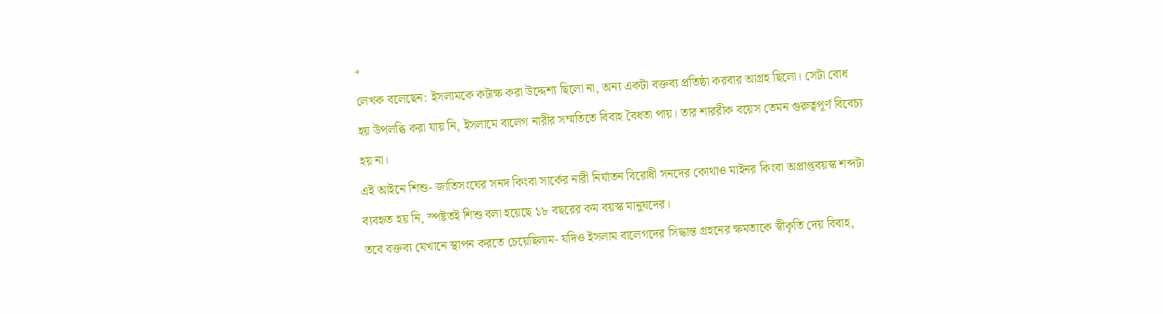+
লেখক বলেছেন: ইসলামকে কটাক্ষ করা উদ্দেশ্য ছিলো না, অন্য একটা বক্তব্য প্রতিষ্ঠা করবার আগ্রহ ছিলো। সেটা বোধ হয় উপলব্ধি করা যায় নি, ইসলামে বালেগ নারীর সম্মতিতে বিবাহ বৈধতা পায়। তার শাররীক বয়েস তেমন গুরুত্বপূর্ণ বিবেচ্য হয় না।
এই আইনে শিশু- জাতিসংঘের সনদ কিংবা সার্কের নারী নির্যাতন বিরোধী সনদের কোথাও মাইনর কিংবা অপ্রাপ্তবয়স্ক শব্দটা ব্যবহৃত হয় নি, স্পষ্টতই শিশু বলা হয়েছে ১৮ বছরের কম বয়স্ক মানুষদের।
তবে বক্তব্য যেখানে স্থাপন করতে চেয়েছিলাম- যদিও ইসলাম বালেগদের সিদ্ধান্ত গ্রহনের ক্ষমতাকে স্বীকৃতি দেয় বিবাহ,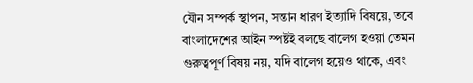যৌন সম্পর্ক স্থাপন, সন্তান ধারণ ইত্যাদি বিষয়ে, তবে বাংলাদেশের আইন স্পষ্টই বলছে বালেগ হওয়া তেমন গুরুত্বপূর্ণ বিষয় নয়, যদি বালেগ হয়েও থাকে, এবং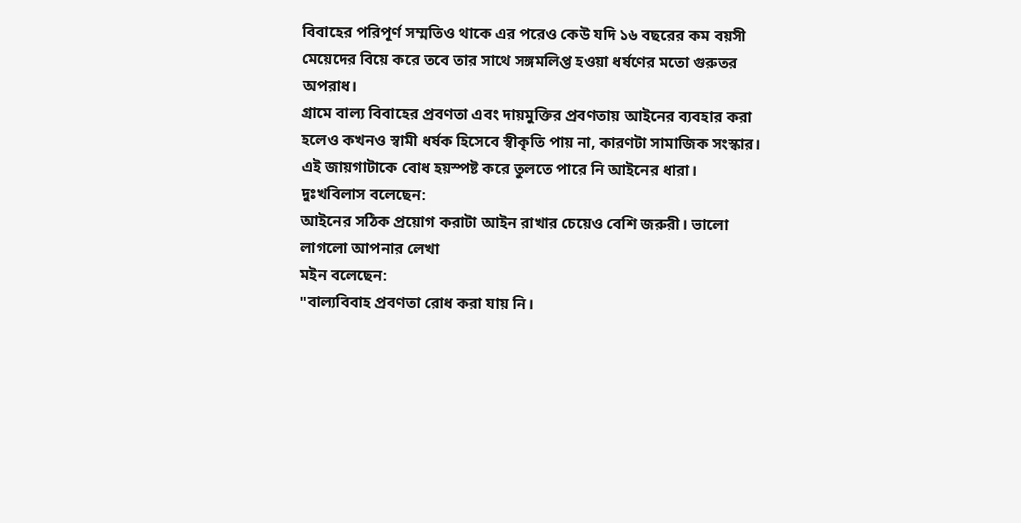বিবাহের পরিপূর্ণ সম্মতিও থাকে এর পরেও কেউ যদি ১৬ বছরের কম বয়সী মেয়েদের বিয়ে করে তবে তার সাথে সঙ্গমলিপ্ত হওয়া ধর্ষণের মতো গুরুতর অপরাধ।
গ্রামে বাল্য বিবাহের প্রবণতা এবং দায়মুক্তির প্রবণতায় আইনের ব্যবহার করা হলেও কখনও স্বামী ধর্ষক হিসেবে স্বীকৃতি পায় না, কারণটা সামাজিক সংস্কার। এই জায়গাটাকে বোধ হয়স্পষ্ট করে তুলতে পারে নি আইনের ধারা।
দুঃখবিলাস বলেছেন:
আইনের সঠিক প্রয়োগ করাটা আইন রাখার চেয়েও বেশি জরুরী। ভালো লাগলো আপনার লেখা
মইন বলেছেন:
"বাল্যবিবাহ প্রবণতা রোধ করা যায় নি।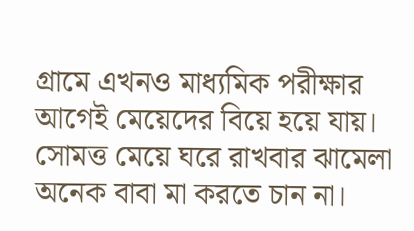গ্রামে এখনও মাধ্যমিক পরীক্ষার আগেই মেয়েদের বিয়ে হয়ে যায়। সোমত্ত মেয়ে ঘরে রাখবার ঝামেলা অনেক বাবা মা করতে চান না।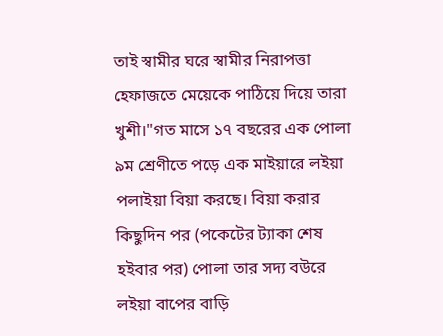তাই স্বামীর ঘরে স্বামীর নিরাপত্তা হেফাজতে মেয়েকে পাঠিয়ে দিয়ে তারা খুশী।"গত মাসে ১৭ বছরের এক পোলা ৯ম শ্রেণীতে পড়ে এক মাইয়ারে লইয়া পলাইয়া বিয়া করছে। বিয়া করার কিছুদিন পর (পকেটের ট্যাকা শেষ হইবার পর) পোলা তার সদ্য বউরে লইয়া বাপের বাড়ি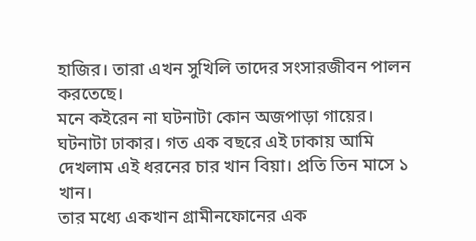হাজির। তারা এখন সুখিলি তাদের সংসারজীবন পালন করতেছে।
মনে কইরেন না ঘটনাটা কোন অজপাড়া গায়ের। ঘটনাটা ঢাকার। গত এক বছরে এই ঢাকায় আমি দেখলাম এই ধরনের চার খান বিয়া। প্রতি তিন মাসে ১ খান।
তার মধ্যে একখান গ্রামীনফোনের এক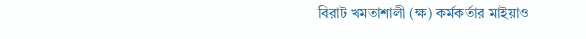বিরাট খমতাশালী (ক্ষ) কর্মকর্তার মাইয়াও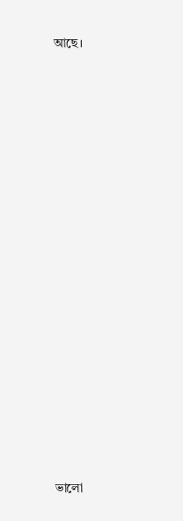আছে।




















ভালো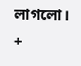লাগলো। +